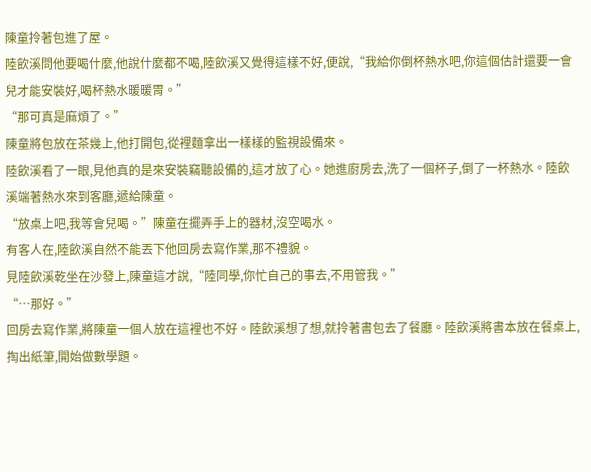陳童拎著包進了屋。
陸飲溪問他要喝什麼,他說什麼都不喝,陸飲溪又覺得這樣不好,便說,“我給你倒杯熱水吧,你這個估計還要一會兒才能安裝好,喝杯熱水暖暖胃。”
“那可真是麻煩了。”
陳童將包放在茶幾上,他打開包,從裡麵拿出一樣樣的監視設備來。
陸飲溪看了一眼,見他真的是來安裝竊聽設備的,這才放了心。她進廚房去,洗了一個杯子,倒了一杯熱水。陸飲溪端著熱水來到客廳,遞給陳童。
“放桌上吧,我等會兒喝。”陳童在擺弄手上的器材,沒空喝水。
有客人在,陸飲溪自然不能丟下他回房去寫作業,那不禮貌。
見陸飲溪乾坐在沙發上,陳童這才說,“陸同學,你忙自己的事去,不用管我。”
“…那好。”
回房去寫作業,將陳童一個人放在這裡也不好。陸飲溪想了想,就拎著書包去了餐廳。陸飲溪將書本放在餐桌上,掏出紙筆,開始做數學題。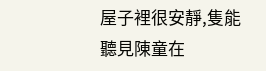屋子裡很安靜,隻能聽見陳童在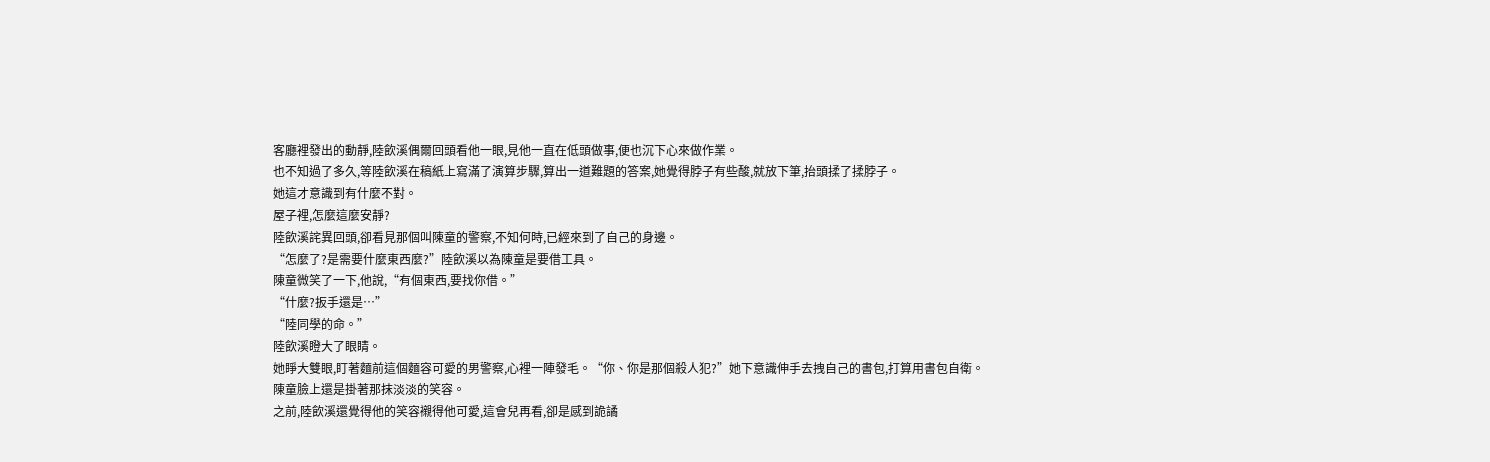客廳裡發出的動靜,陸飲溪偶爾回頭看他一眼,見他一直在低頭做事,便也沉下心來做作業。
也不知過了多久,等陸飲溪在稿紙上寫滿了演算步驟,算出一道難題的答案,她覺得脖子有些酸,就放下筆,抬頭揉了揉脖子。
她這才意識到有什麼不對。
屋子裡,怎麼這麼安靜?
陸飲溪詫異回頭,卻看見那個叫陳童的警察,不知何時,已經來到了自己的身邊。
“怎麼了?是需要什麼東西麼?”陸飲溪以為陳童是要借工具。
陳童微笑了一下,他說,“有個東西,要找你借。”
“什麼?扳手還是…”
“陸同學的命。”
陸飲溪瞪大了眼睛。
她睜大雙眼,盯著麵前這個麵容可愛的男警察,心裡一陣發毛。“你、你是那個殺人犯?”她下意識伸手去拽自己的書包,打算用書包自衛。
陳童臉上還是掛著那抹淡淡的笑容。
之前,陸飲溪還覺得他的笑容襯得他可愛,這會兒再看,卻是感到詭譎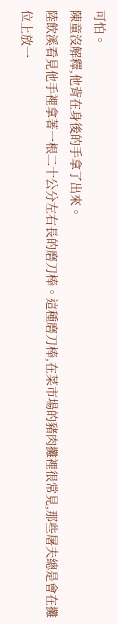可怕。
陳童沒解釋,他背在身後的手拿了出來。
陸飲溪看見他手裡拿著一根二十公分左右長的磨刀棒。這種磨刀棒,在菜市場的豬肉攤裡很常見,那些屠夫總是會在攤位上放一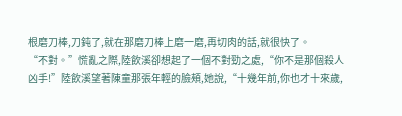根磨刀棒,刀鈍了,就在那磨刀棒上磨一磨,再切肉的話,就很快了。
“不對。”慌亂之際,陸飲溪卻想起了一個不對勁之處,“你不是那個殺人凶手!”陸飲溪望著陳童那張年輕的臉頰,她說,“十幾年前,你也才十來歲,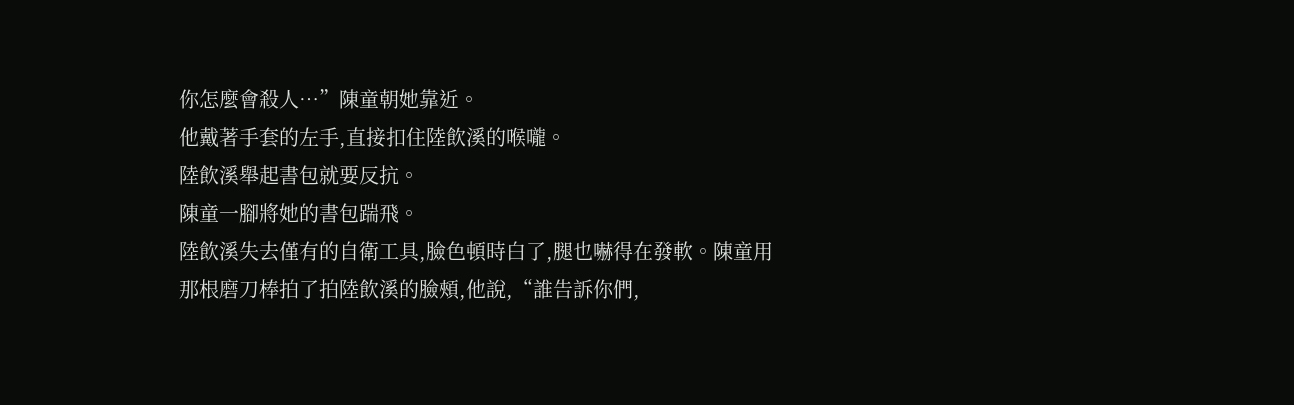你怎麼會殺人…”陳童朝她靠近。
他戴著手套的左手,直接扣住陸飲溪的喉嚨。
陸飲溪舉起書包就要反抗。
陳童一腳將她的書包踹飛。
陸飲溪失去僅有的自衛工具,臉色頓時白了,腿也嚇得在發軟。陳童用那根磨刀棒拍了拍陸飲溪的臉頰,他說,“誰告訴你們,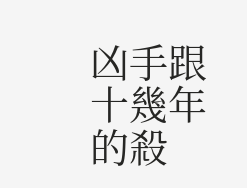凶手跟十幾年的殺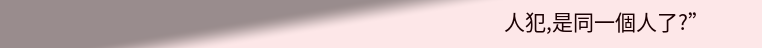人犯,是同一個人了?”